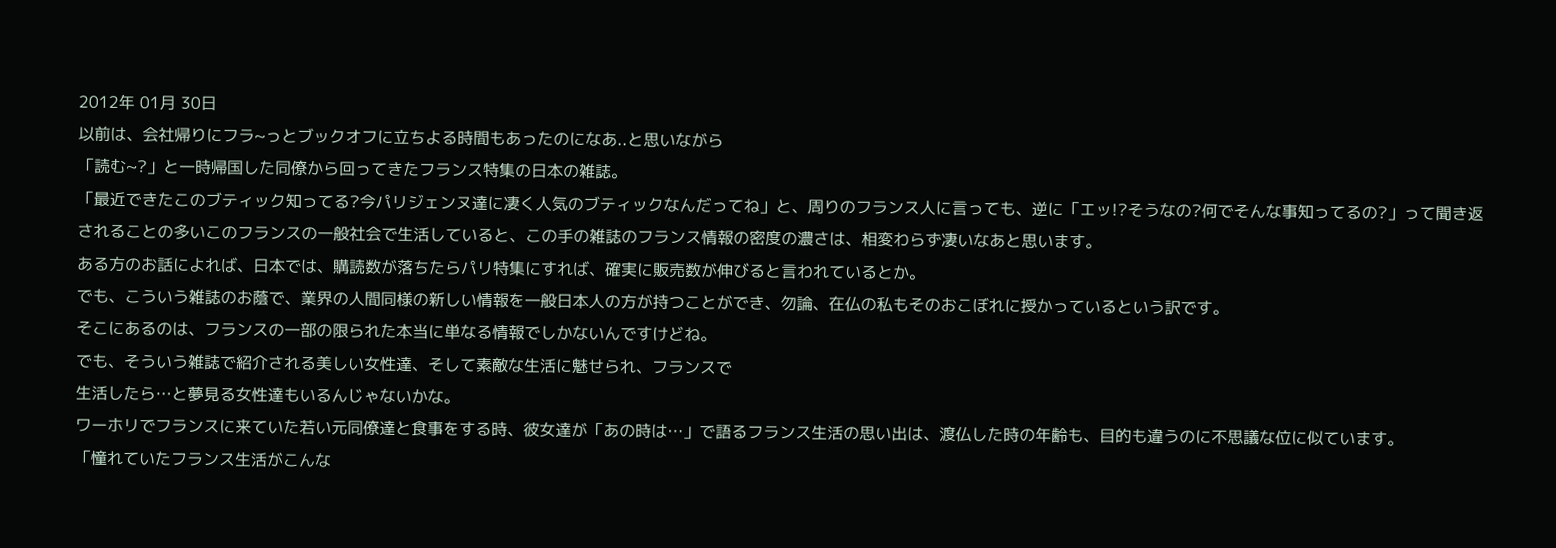2012年 01月 30日
以前は、会社帰りにフラ~っとブックオフに立ちよる時間もあったのになあ..と思いながら
「読む~?」と一時帰国した同僚から回ってきたフランス特集の日本の雑誌。
「最近できたこのブティック知ってる?今パリジェンヌ達に凄く人気のブティックなんだってね」と、周りのフランス人に言っても、逆に「エッ!?そうなの?何でそんな事知ってるの?」って聞き返されることの多いこのフランスの一般社会で生活していると、この手の雑誌のフランス情報の密度の濃さは、相変わらず凄いなあと思います。
ある方のお話によれば、日本では、購読数が落ちたらパリ特集にすれば、確実に販売数が伸びると言われているとか。
でも、こういう雑誌のお蔭で、業界の人間同様の新しい情報を一般日本人の方が持つことができ、勿論、在仏の私もそのおこぼれに授かっているという訳です。
そこにあるのは、フランスの一部の限られた本当に単なる情報でしかないんですけどね。
でも、そういう雑誌で紹介される美しい女性達、そして素敵な生活に魅せられ、フランスで
生活したら…と夢見る女性達もいるんじゃないかな。
ワーホリでフランスに来ていた若い元同僚達と食事をする時、彼女達が「あの時は…」で語るフランス生活の思い出は、渡仏した時の年齢も、目的も違うのに不思議な位に似ています。
「憧れていたフランス生活がこんな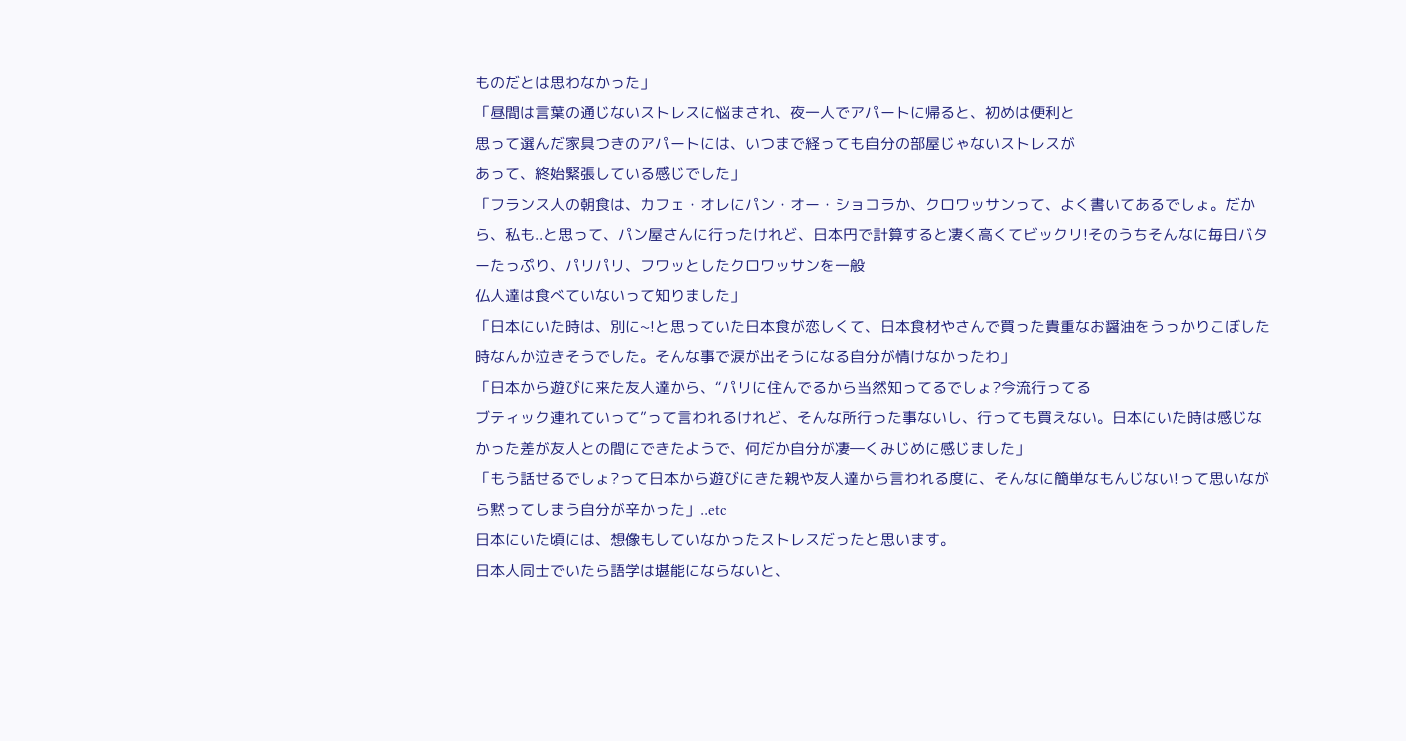ものだとは思わなかった」
「昼間は言葉の通じないストレスに悩まされ、夜一人でアパートに帰ると、初めは便利と
思って選んだ家具つきのアパートには、いつまで経っても自分の部屋じゃないストレスが
あって、終始緊張している感じでした」
「フランス人の朝食は、カフェ・オレにパン・オー・ショコラか、クロワッサンって、よく書いてあるでしょ。だから、私も..と思って、パン屋さんに行ったけれど、日本円で計算すると凄く高くてビックリ!そのうちそんなに毎日バターたっぷり、パリパリ、フワッとしたクロワッサンを一般
仏人達は食べていないって知りました」
「日本にいた時は、別に~!と思っていた日本食が恋しくて、日本食材やさんで買った貴重なお醤油をうっかりこぼした時なんか泣きそうでした。そんな事で涙が出そうになる自分が情けなかったわ」
「日本から遊びに来た友人達から、“パリに住んでるから当然知ってるでしょ?今流行ってる
ブティック連れていって”って言われるけれど、そんな所行った事ないし、行っても買えない。日本にいた時は感じなかった差が友人との間にできたようで、何だか自分が凄―くみじめに感じました」
「もう話せるでしょ?って日本から遊びにきた親や友人達から言われる度に、そんなに簡単なもんじない!って思いながら黙ってしまう自分が辛かった」..etc
日本にいた頃には、想像もしていなかったストレスだったと思います。
日本人同士でいたら語学は堪能にならないと、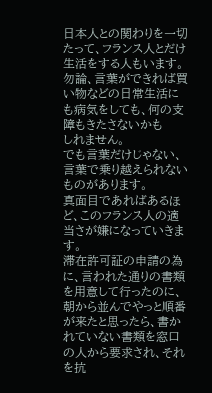日本人との関わりを一切たって、フランス人とだけ生活をする人もいます。
勿論、言葉ができれば買い物などの日常生活にも病気をしても、何の支障もきたさないかも
しれません。
でも言葉だけじゃない、言葉で乗り越えられないものがあります。
真面目であればあるほど、このフランス人の適当さが嫌になっていきます。
滞在許可証の申請の為に、言われた通りの書類を用意して行ったのに、朝から並んでやっと順番が来たと思ったら、書かれていない書類を窓口の人から要求され、それを抗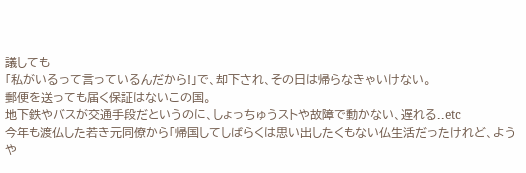議しても
「私がいるって言っているんだから!」で、却下され、その日は帰らなきゃいけない。
郵便を送っても届く保証はないこの国。
地下鉄やバスが交通手段だというのに、しょっちゅうストや故障で動かない、遅れる..etc
今年も渡仏した若き元同僚から「帰国してしばらくは思い出したくもない仏生活だったけれど、ようや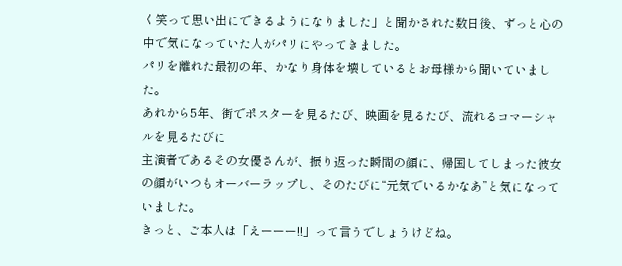く笑って思い出にできるようになりました」と聞かされた数日後、ずっと心の中で気になっていた人がパリにやってきました。
パリを離れた最初の年、かなり身体を壊しているとお母様から聞いていました。
あれから5年、街でポスターを見るたび、映画を見るたび、流れるコマーシャルを見るたびに
主演者であるその女優さんが、振り返った瞬間の顔に、帰国してしまった彼女の顔がいつもオーバーラップし、そのたびに“元気でいるかなあ”と気になっていました。
きっと、ご本人は「えーーー!!」って言うでしょうけどね。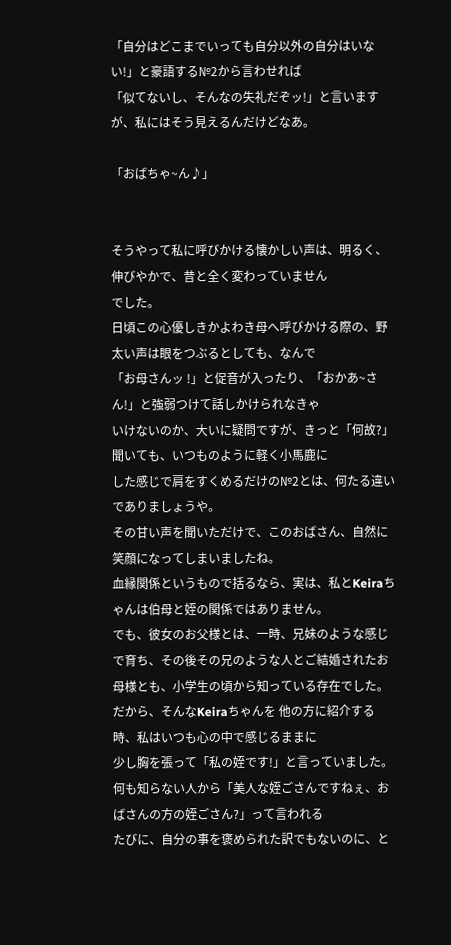「自分はどこまでいっても自分以外の自分はいない!」と豪語する№2から言わせれば
「似てないし、そんなの失礼だぞッ!」と言いますが、私にはそう見えるんだけどなあ。

「おばちゃ~ん♪」


そうやって私に呼びかける懐かしい声は、明るく、伸びやかで、昔と全く変わっていません
でした。
日頃この心優しきかよわき母へ呼びかける際の、野太い声は眼をつぶるとしても、なんで
「お母さんッ !」と促音が入ったり、「おかあ~さん!」と強弱つけて話しかけられなきゃ
いけないのか、大いに疑問ですが、きっと「何故?」聞いても、いつものように軽く小馬鹿に
した感じで肩をすくめるだけの№2とは、何たる違いでありましょうや。
その甘い声を聞いただけで、このおばさん、自然に笑顔になってしまいましたね。
血縁関係というもので括るなら、実は、私とKeiraちゃんは伯母と姪の関係ではありません。
でも、彼女のお父様とは、一時、兄妹のような感じで育ち、その後その兄のような人とご結婚されたお母様とも、小学生の頃から知っている存在でした。
だから、そんなKeiraちゃんを 他の方に紹介する時、私はいつも心の中で感じるままに
少し胸を張って「私の姪です!」と言っていました。
何も知らない人から「美人な姪ごさんですねぇ、おばさんの方の姪ごさん?」って言われる
たびに、自分の事を褒められた訳でもないのに、と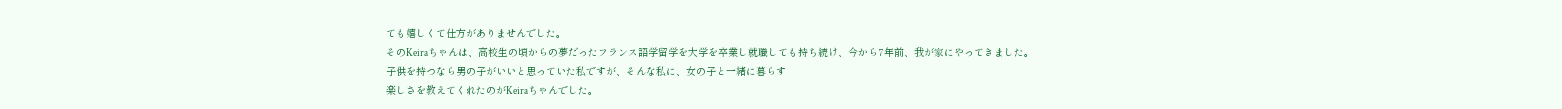ても嬉しくて仕方がありませんでした。
そのKeiraちゃんは、高校生の頃からの夢だったフランス語学留学を大学を卒業し就職しても持ち続け、今から7年前、我が家にやってきました。
子供を持つなら男の子がいいと思っていた私ですが、そんな私に、女の子と一緒に暮らす
楽しさを教えてくれたのがKeiraちゃんでした。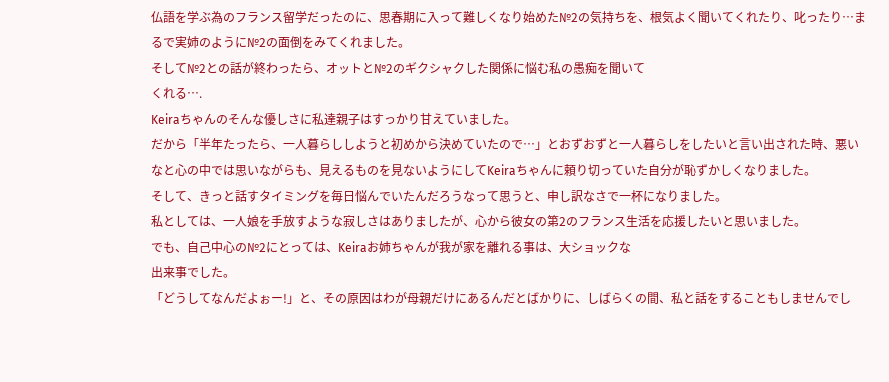仏語を学ぶ為のフランス留学だったのに、思春期に入って難しくなり始めた№2の気持ちを、根気よく聞いてくれたり、叱ったり…まるで実姉のように№2の面倒をみてくれました。
そして№2との話が終わったら、オットと№2のギクシャクした関係に悩む私の愚痴を聞いて
くれる….
Keiraちゃんのそんな優しさに私達親子はすっかり甘えていました。
だから「半年たったら、一人暮らししようと初めから決めていたので…」とおずおずと一人暮らしをしたいと言い出された時、悪いなと心の中では思いながらも、見えるものを見ないようにしてKeiraちゃんに頼り切っていた自分が恥ずかしくなりました。
そして、きっと話すタイミングを毎日悩んでいたんだろうなって思うと、申し訳なさで一杯になりました。
私としては、一人娘を手放すような寂しさはありましたが、心から彼女の第2のフランス生活を応援したいと思いました。
でも、自己中心の№2にとっては、Keiraお姉ちゃんが我が家を離れる事は、大ショックな
出来事でした。
「どうしてなんだよぉー!」と、その原因はわが母親だけにあるんだとばかりに、しばらくの間、私と話をすることもしませんでし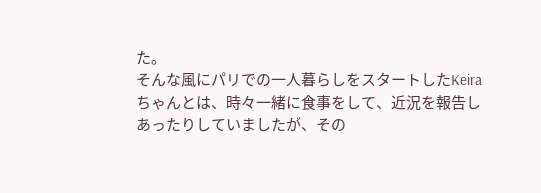た。
そんな風にパリでの一人暮らしをスタートしたKeiraちゃんとは、時々一緒に食事をして、近況を報告しあったりしていましたが、その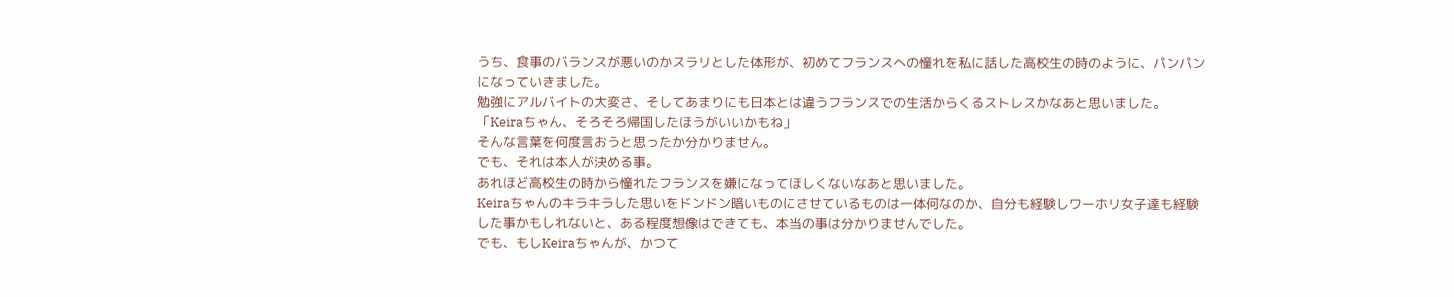うち、食事のバランスが悪いのかスラリとした体形が、初めてフランスへの憧れを私に話した高校生の時のように、パンパンになっていきました。
勉強にアルバイトの大変さ、そしてあまりにも日本とは違うフランスでの生活からくるストレスかなあと思いました。
「Keiraちゃん、そろそろ帰国したほうがいいかもね」
そんな言葉を何度言おうと思ったか分かりません。
でも、それは本人が決める事。
あれほど高校生の時から憧れたフランスを嫌になってほしくないなあと思いました。
Keiraちゃんのキラキラした思いをドンドン暗いものにさせているものは一体何なのか、自分も経験しワーホリ女子達も経験した事かもしれないと、ある程度想像はできても、本当の事は分かりませんでした。
でも、もしKeiraちゃんが、かつて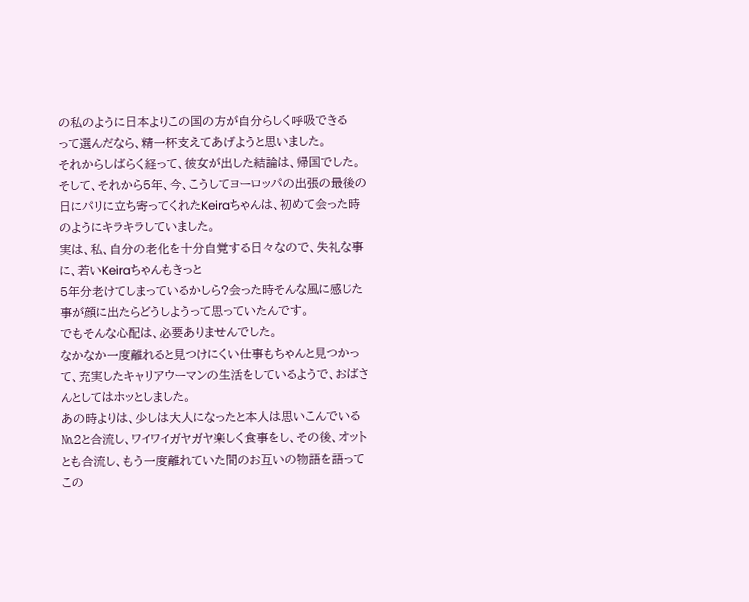の私のように日本よりこの国の方が自分らしく呼吸できる
って選んだなら、精一杯支えてあげようと思いました。
それからしばらく経って、彼女が出した結論は、帰国でした。
そして、それから5年、今、こうしてヨーロッパの出張の最後の日にパリに立ち寄ってくれたKeiraちゃんは、初めて会った時のようにキラキラしていました。
実は、私、自分の老化を十分自覚する日々なので、失礼な事に、若いKeiraちゃんもきっと
5年分老けてしまっているかしら?会った時そんな風に感じた事が顔に出たらどうしようって思っていたんです。
でもそんな心配は、必要ありませんでした。
なかなか一度離れると見つけにくい仕事もちゃんと見つかって、充実したキャリアウーマンの生活をしているようで、おばさんとしてはホッとしました。
あの時よりは、少しは大人になったと本人は思いこんでいる№2と合流し、ワイワイガヤガヤ楽しく食事をし、その後、オットとも合流し、もう一度離れていた間のお互いの物語を語って
この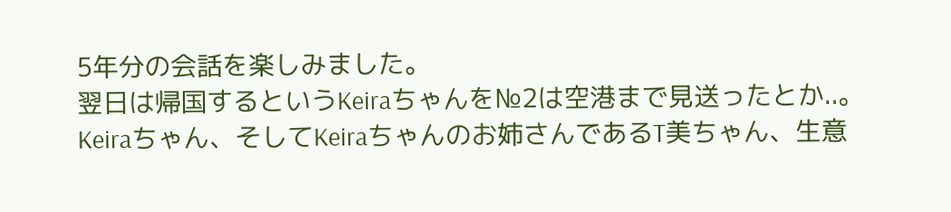5年分の会話を楽しみました。
翌日は帰国するというKeiraちゃんを№2は空港まで見送ったとか..。
Keiraちゃん、そしてKeiraちゃんのお姉さんであるT美ちゃん、生意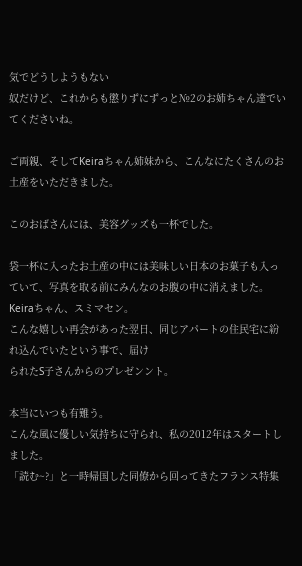気でどうしようもない
奴だけど、これからも懲りずにずっと№2のお姉ちゃん達でいてくださいね。

ご両親、そしてKeiraちゃん姉妹から、こんなにたくさんのお土産をいただきました。

このおばさんには、美容グッズも一杯でした。

袋一杯に入ったお土産の中には美味しい日本のお菓子も入っていて、写真を取る前にみんなのお腹の中に消えました。Keiraちゃん、スミマセン。
こんな嬉しい再会があった翌日、同じアパートの住民宅に紛れ込んでいたという事で、届け
られたS子さんからのプレゼンント。

本当にいつも有難う。
こんな風に優しい気持ちに守られ、私の2012年はスタートしました。
「読む~?」と一時帰国した同僚から回ってきたフランス特集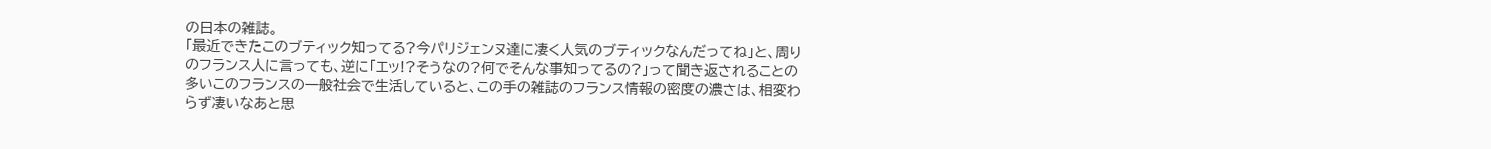の日本の雑誌。
「最近できたこのブティック知ってる?今パリジェンヌ達に凄く人気のブティックなんだってね」と、周りのフランス人に言っても、逆に「エッ!?そうなの?何でそんな事知ってるの?」って聞き返されることの多いこのフランスの一般社会で生活していると、この手の雑誌のフランス情報の密度の濃さは、相変わらず凄いなあと思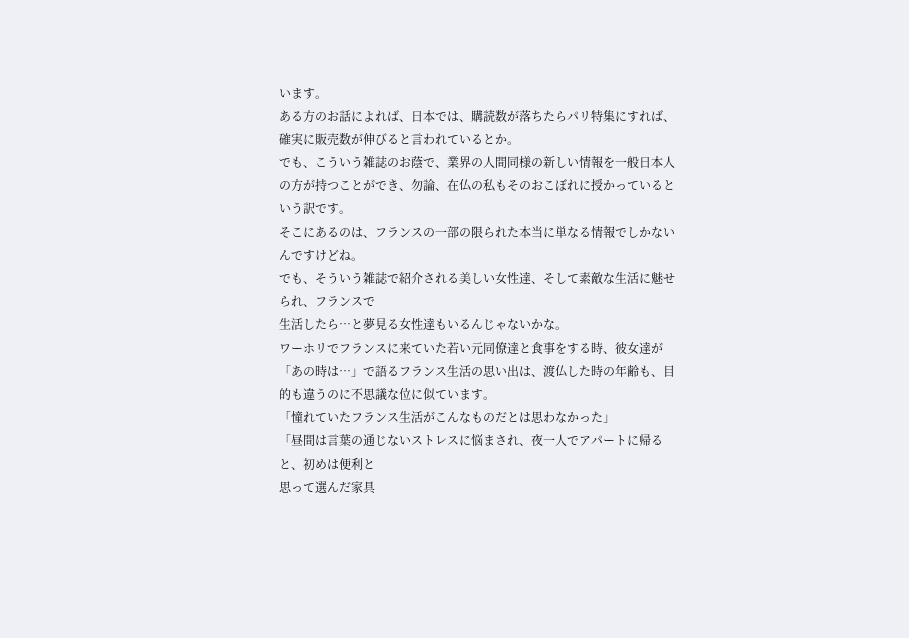います。
ある方のお話によれば、日本では、購読数が落ちたらパリ特集にすれば、確実に販売数が伸びると言われているとか。
でも、こういう雑誌のお蔭で、業界の人間同様の新しい情報を一般日本人の方が持つことができ、勿論、在仏の私もそのおこぼれに授かっているという訳です。
そこにあるのは、フランスの一部の限られた本当に単なる情報でしかないんですけどね。
でも、そういう雑誌で紹介される美しい女性達、そして素敵な生活に魅せられ、フランスで
生活したら…と夢見る女性達もいるんじゃないかな。
ワーホリでフランスに来ていた若い元同僚達と食事をする時、彼女達が「あの時は…」で語るフランス生活の思い出は、渡仏した時の年齢も、目的も違うのに不思議な位に似ています。
「憧れていたフランス生活がこんなものだとは思わなかった」
「昼間は言葉の通じないストレスに悩まされ、夜一人でアパートに帰ると、初めは便利と
思って選んだ家具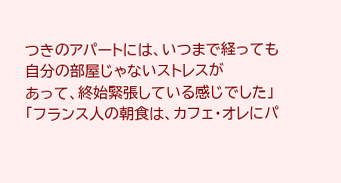つきのアパートには、いつまで経っても自分の部屋じゃないストレスが
あって、終始緊張している感じでした」
「フランス人の朝食は、カフェ・オレにパ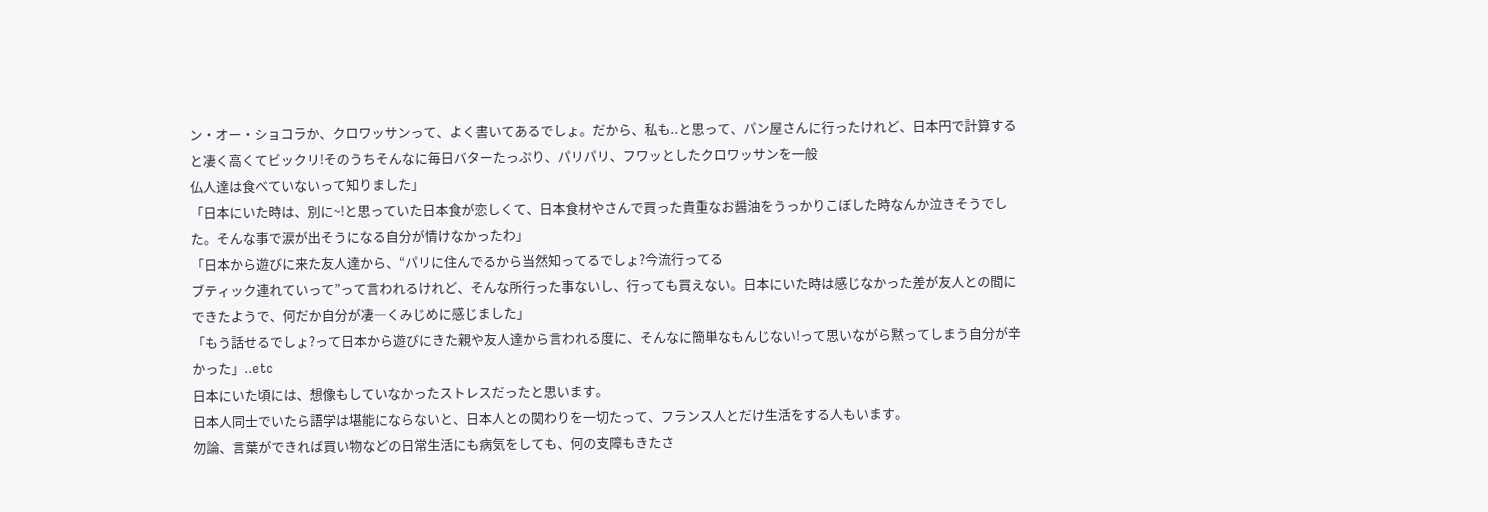ン・オー・ショコラか、クロワッサンって、よく書いてあるでしょ。だから、私も..と思って、パン屋さんに行ったけれど、日本円で計算すると凄く高くてビックリ!そのうちそんなに毎日バターたっぷり、パリパリ、フワッとしたクロワッサンを一般
仏人達は食べていないって知りました」
「日本にいた時は、別に~!と思っていた日本食が恋しくて、日本食材やさんで買った貴重なお醤油をうっかりこぼした時なんか泣きそうでした。そんな事で涙が出そうになる自分が情けなかったわ」
「日本から遊びに来た友人達から、“パリに住んでるから当然知ってるでしょ?今流行ってる
ブティック連れていって”って言われるけれど、そんな所行った事ないし、行っても買えない。日本にいた時は感じなかった差が友人との間にできたようで、何だか自分が凄―くみじめに感じました」
「もう話せるでしょ?って日本から遊びにきた親や友人達から言われる度に、そんなに簡単なもんじない!って思いながら黙ってしまう自分が辛かった」..etc
日本にいた頃には、想像もしていなかったストレスだったと思います。
日本人同士でいたら語学は堪能にならないと、日本人との関わりを一切たって、フランス人とだけ生活をする人もいます。
勿論、言葉ができれば買い物などの日常生活にも病気をしても、何の支障もきたさ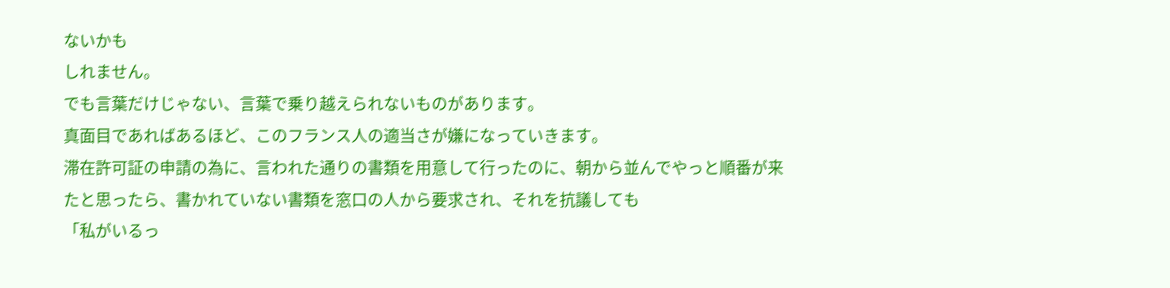ないかも
しれません。
でも言葉だけじゃない、言葉で乗り越えられないものがあります。
真面目であればあるほど、このフランス人の適当さが嫌になっていきます。
滞在許可証の申請の為に、言われた通りの書類を用意して行ったのに、朝から並んでやっと順番が来たと思ったら、書かれていない書類を窓口の人から要求され、それを抗議しても
「私がいるっ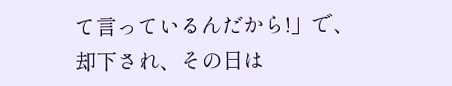て言っているんだから!」で、却下され、その日は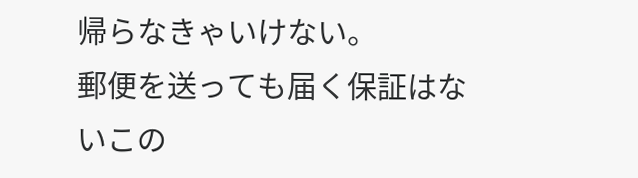帰らなきゃいけない。
郵便を送っても届く保証はないこの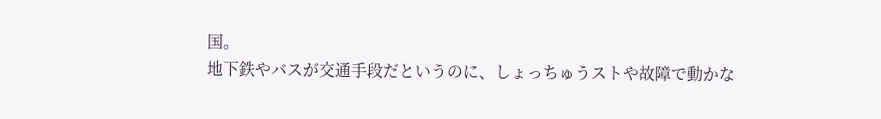国。
地下鉄やバスが交通手段だというのに、しょっちゅうストや故障で動かな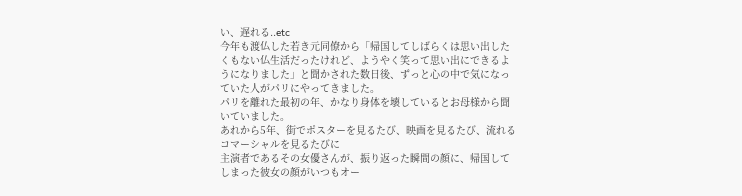い、遅れる..etc
今年も渡仏した若き元同僚から「帰国してしばらくは思い出したくもない仏生活だったけれど、ようやく笑って思い出にできるようになりました」と聞かされた数日後、ずっと心の中で気になっていた人がパリにやってきました。
パリを離れた最初の年、かなり身体を壊しているとお母様から聞いていました。
あれから5年、街でポスターを見るたび、映画を見るたび、流れるコマーシャルを見るたびに
主演者であるその女優さんが、振り返った瞬間の顔に、帰国してしまった彼女の顔がいつもオー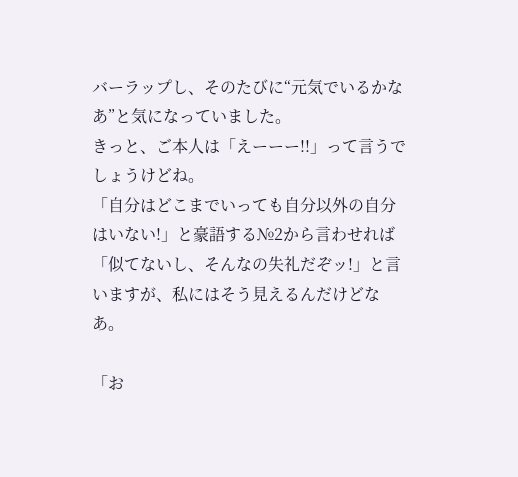バーラップし、そのたびに“元気でいるかなあ”と気になっていました。
きっと、ご本人は「えーーー!!」って言うでしょうけどね。
「自分はどこまでいっても自分以外の自分はいない!」と豪語する№2から言わせれば
「似てないし、そんなの失礼だぞッ!」と言いますが、私にはそう見えるんだけどなあ。

「お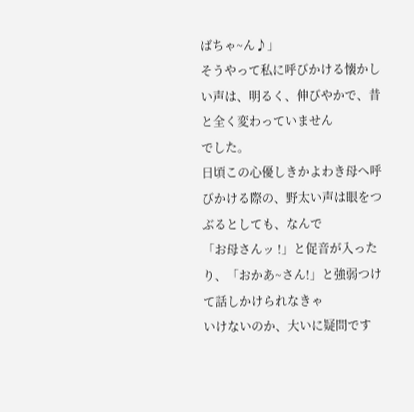ばちゃ~ん♪」
そうやって私に呼びかける懐かしい声は、明るく、伸びやかで、昔と全く変わっていません
でした。
日頃この心優しきかよわき母へ呼びかける際の、野太い声は眼をつぶるとしても、なんで
「お母さんッ !」と促音が入ったり、「おかあ~さん!」と強弱つけて話しかけられなきゃ
いけないのか、大いに疑問です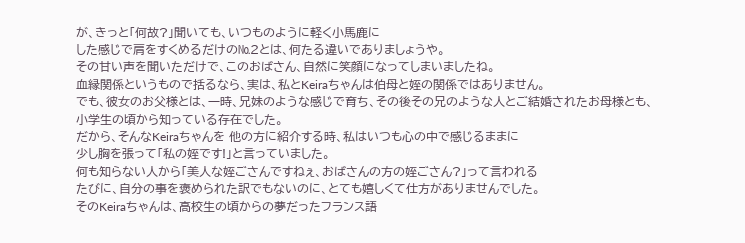が、きっと「何故?」聞いても、いつものように軽く小馬鹿に
した感じで肩をすくめるだけの№2とは、何たる違いでありましょうや。
その甘い声を聞いただけで、このおばさん、自然に笑顔になってしまいましたね。
血縁関係というもので括るなら、実は、私とKeiraちゃんは伯母と姪の関係ではありません。
でも、彼女のお父様とは、一時、兄妹のような感じで育ち、その後その兄のような人とご結婚されたお母様とも、小学生の頃から知っている存在でした。
だから、そんなKeiraちゃんを 他の方に紹介する時、私はいつも心の中で感じるままに
少し胸を張って「私の姪です!」と言っていました。
何も知らない人から「美人な姪ごさんですねぇ、おばさんの方の姪ごさん?」って言われる
たびに、自分の事を褒められた訳でもないのに、とても嬉しくて仕方がありませんでした。
そのKeiraちゃんは、高校生の頃からの夢だったフランス語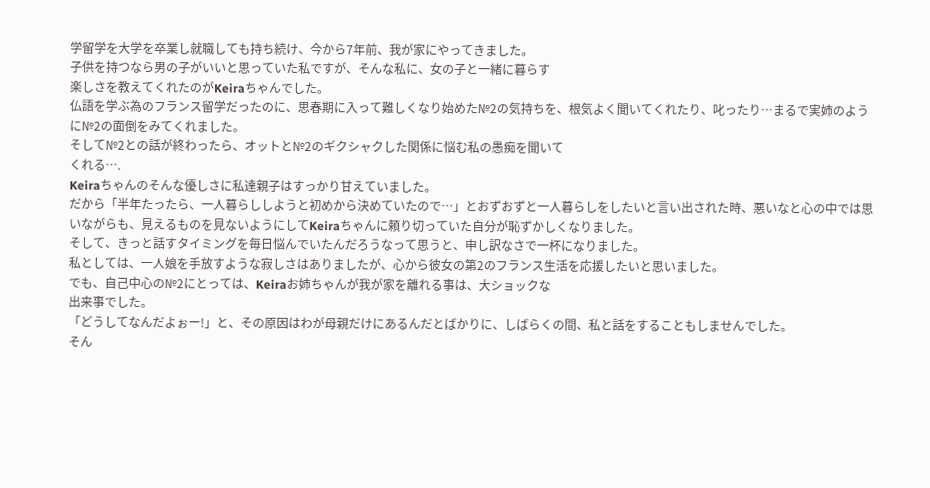学留学を大学を卒業し就職しても持ち続け、今から7年前、我が家にやってきました。
子供を持つなら男の子がいいと思っていた私ですが、そんな私に、女の子と一緒に暮らす
楽しさを教えてくれたのがKeiraちゃんでした。
仏語を学ぶ為のフランス留学だったのに、思春期に入って難しくなり始めた№2の気持ちを、根気よく聞いてくれたり、叱ったり…まるで実姉のように№2の面倒をみてくれました。
そして№2との話が終わったら、オットと№2のギクシャクした関係に悩む私の愚痴を聞いて
くれる….
Keiraちゃんのそんな優しさに私達親子はすっかり甘えていました。
だから「半年たったら、一人暮らししようと初めから決めていたので…」とおずおずと一人暮らしをしたいと言い出された時、悪いなと心の中では思いながらも、見えるものを見ないようにしてKeiraちゃんに頼り切っていた自分が恥ずかしくなりました。
そして、きっと話すタイミングを毎日悩んでいたんだろうなって思うと、申し訳なさで一杯になりました。
私としては、一人娘を手放すような寂しさはありましたが、心から彼女の第2のフランス生活を応援したいと思いました。
でも、自己中心の№2にとっては、Keiraお姉ちゃんが我が家を離れる事は、大ショックな
出来事でした。
「どうしてなんだよぉー!」と、その原因はわが母親だけにあるんだとばかりに、しばらくの間、私と話をすることもしませんでした。
そん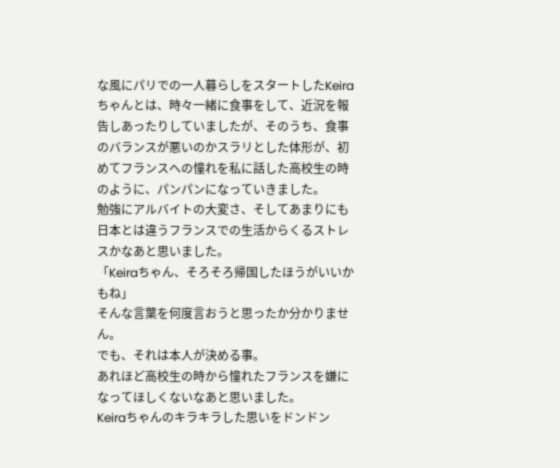な風にパリでの一人暮らしをスタートしたKeiraちゃんとは、時々一緒に食事をして、近況を報告しあったりしていましたが、そのうち、食事のバランスが悪いのかスラリとした体形が、初めてフランスへの憧れを私に話した高校生の時のように、パンパンになっていきました。
勉強にアルバイトの大変さ、そしてあまりにも日本とは違うフランスでの生活からくるストレスかなあと思いました。
「Keiraちゃん、そろそろ帰国したほうがいいかもね」
そんな言葉を何度言おうと思ったか分かりません。
でも、それは本人が決める事。
あれほど高校生の時から憧れたフランスを嫌になってほしくないなあと思いました。
Keiraちゃんのキラキラした思いをドンドン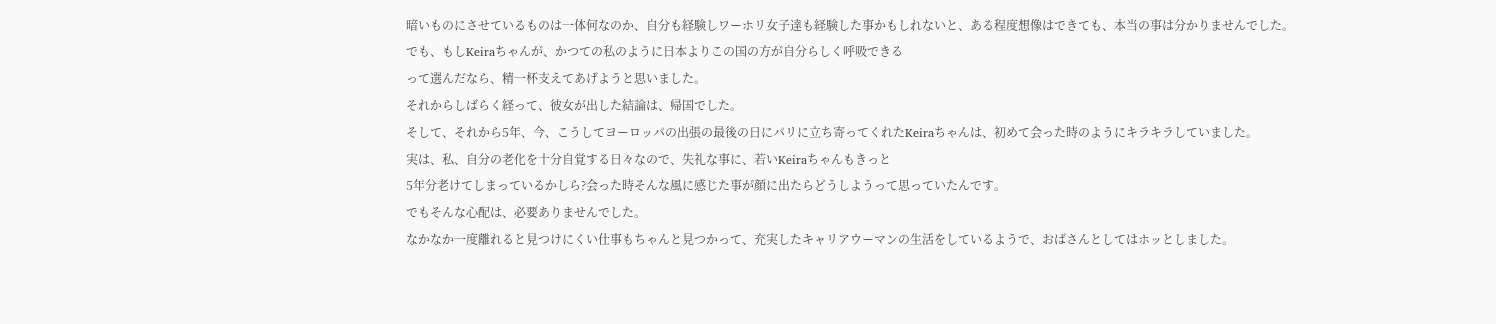暗いものにさせているものは一体何なのか、自分も経験しワーホリ女子達も経験した事かもしれないと、ある程度想像はできても、本当の事は分かりませんでした。
でも、もしKeiraちゃんが、かつての私のように日本よりこの国の方が自分らしく呼吸できる
って選んだなら、精一杯支えてあげようと思いました。
それからしばらく経って、彼女が出した結論は、帰国でした。
そして、それから5年、今、こうしてヨーロッパの出張の最後の日にパリに立ち寄ってくれたKeiraちゃんは、初めて会った時のようにキラキラしていました。
実は、私、自分の老化を十分自覚する日々なので、失礼な事に、若いKeiraちゃんもきっと
5年分老けてしまっているかしら?会った時そんな風に感じた事が顔に出たらどうしようって思っていたんです。
でもそんな心配は、必要ありませんでした。
なかなか一度離れると見つけにくい仕事もちゃんと見つかって、充実したキャリアウーマンの生活をしているようで、おばさんとしてはホッとしました。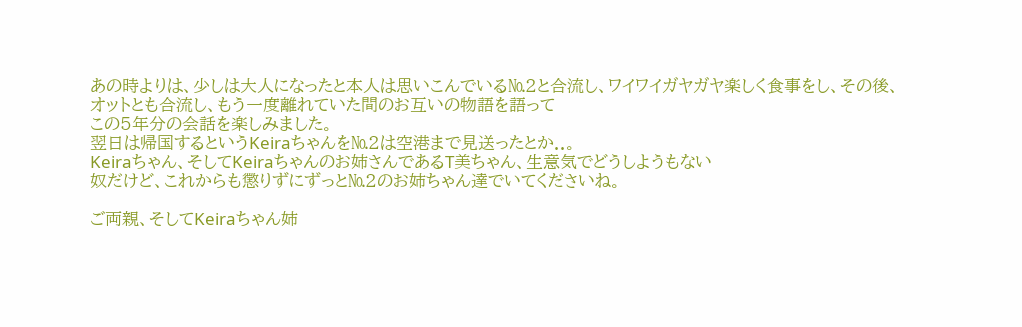あの時よりは、少しは大人になったと本人は思いこんでいる№2と合流し、ワイワイガヤガヤ楽しく食事をし、その後、オットとも合流し、もう一度離れていた間のお互いの物語を語って
この5年分の会話を楽しみました。
翌日は帰国するというKeiraちゃんを№2は空港まで見送ったとか..。
Keiraちゃん、そしてKeiraちゃんのお姉さんであるT美ちゃん、生意気でどうしようもない
奴だけど、これからも懲りずにずっと№2のお姉ちゃん達でいてくださいね。

ご両親、そしてKeiraちゃん姉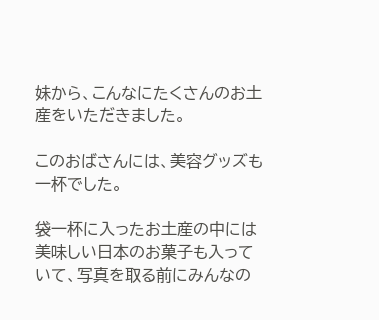妹から、こんなにたくさんのお土産をいただきました。

このおばさんには、美容グッズも一杯でした。

袋一杯に入ったお土産の中には美味しい日本のお菓子も入っていて、写真を取る前にみんなの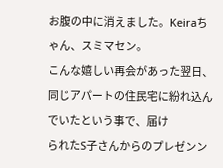お腹の中に消えました。Keiraちゃん、スミマセン。
こんな嬉しい再会があった翌日、同じアパートの住民宅に紛れ込んでいたという事で、届け
られたS子さんからのプレゼンン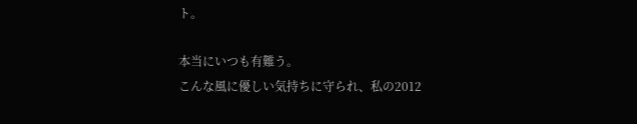ト。

本当にいつも有難う。
こんな風に優しい気持ちに守られ、私の2012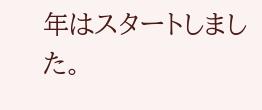年はスタートしました。